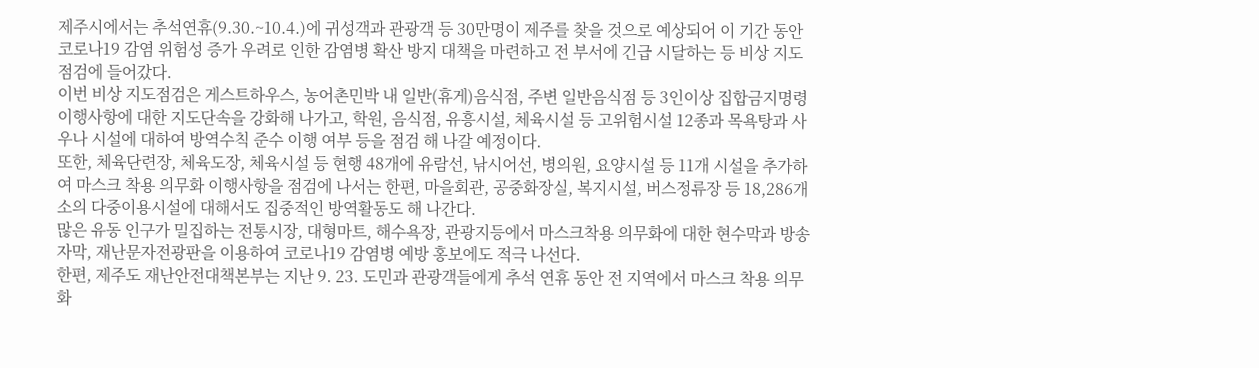제주시에서는 추석연휴(9.30.~10.4.)에 귀성객과 관광객 등 30만명이 제주를 찾을 것으로 예상되어 이 기간 동안 코로나19 감염 위험성 증가 우려로 인한 감염병 확산 방지 대책을 마련하고 전 부서에 긴급 시달하는 등 비상 지도점검에 들어갔다.
이번 비상 지도점검은 게스트하우스, 농어촌민박 내 일반(휴게)음식점, 주변 일반음식점 등 3인이상 집합금지명령 이행사항에 대한 지도단속을 강화해 나가고, 학원, 음식점, 유흥시설, 체육시설 등 고위험시설 12종과 목욕탕과 사우나 시설에 대하여 방역수칙 준수 이행 여부 등을 점검 해 나갈 예정이다.
또한, 체육단련장, 체육도장, 체육시설 등 현행 48개에 유람선, 낚시어선, 병의원, 요양시설 등 11개 시설을 추가하여 마스크 착용 의무화 이행사항을 점검에 나서는 한편, 마을회관, 공중화장실, 복지시설, 버스정류장 등 18,286개소의 다중이용시설에 대해서도 집중적인 방역활동도 해 나간다.
많은 유동 인구가 밀집하는 전통시장, 대형마트, 해수욕장, 관광지등에서 마스크착용 의무화에 대한 현수막과 방송 자막, 재난문자전광판을 이용하여 코로나19 감염병 예방 홍보에도 적극 나선다.
한편, 제주도 재난안전대책본부는 지난 9. 23. 도민과 관광객들에게 추석 연휴 동안 전 지역에서 마스크 착용 의무화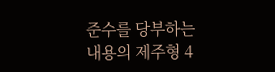준수를 당부하는 내용의 제주형 4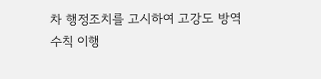차 행정조치를 고시하여 고강도 방역수칙 이행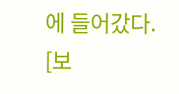에 들어갔다.
[보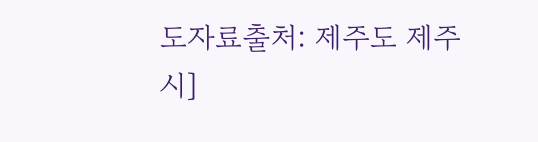도자료출처: 제주도 제주시]